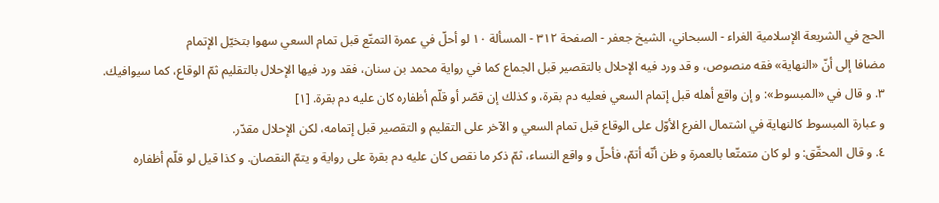الحج في الشريعة الإسلامية الغراء - السبحاني، الشيخ جعفر - الصفحة ٣١٢ - المسألة ١٠ لو أحلّ في عمرة التمتّع قبل تمام السعي سهوا بتخيّل الإتمام
مضافا إلى أنّ «النهاية» فقه منصوص، و قد ورد فيه الإحلال بالتقصير قبل الجماع كما في رواية محمد بن سنان، فقد ورد فيها الإحلال بالتقليم ثمّ الوقاع، كما سيوافيك.
٣. و قال في «المبسوط»: و إن واقع أهله قبل إتمام السعي فعليه دم بقرة، و كذلك إن قصّر أو قلّم أظفاره كان عليه دم بقرة. [١]
و عبارة المبسوط كالنهاية في اشتمال الفرع الأوّل على الوقاع قبل تمام السعي و الآخر على التقليم و التقصير قبل إتمامه، لكن الإحلال مقدّر.
٤. و قال المحقّق: و لو كان متمتّعا بالعمرة و ظن أنّه أتمّ، فأحلّ و واقع النساء، ثمّ ذكر ما نقص كان عليه دم بقرة على رواية و يتمّ النقصان. و كذا قيل لو قلّم أظفاره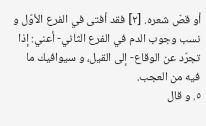أو قصّ شعره. [٢] فقد أفتى في الفرع الأوّل و نسب وجوب الدم في الفرع الثاني- أعني: إذا تجرّد عن الوقاع- إلى القيل، و سيوافيك ما فيه من العجب.
٥. و قال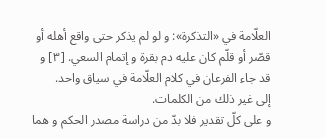العلّامة في «التذكرة»: و لو لم يذكر حتى واقع أهله أو قصّر أو قلّم كان عليه دم بقرة و إتمام السعي. [٣] و قد جاء الفرعان في كلام العلّامة في سياق واحد.
إلى غير ذلك من الكلمات.
و على كلّ تقدير فلا بدّ من دراسة مصدر الحكم و هما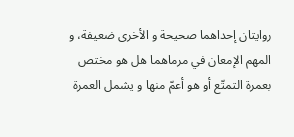روايتان إحداهما صحيحة و الأخرى ضعيفة، و المهم الإمعان في مرماهما هل هو مختص بعمرة التمتّع أو هو أعمّ منها و يشمل العمرة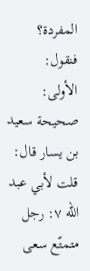المفردة؟ فنقول:
الأولى: صحيحة سعيد بن يسار قال: قلت لأبي عبد اللّه ٧: رجل متمتّع سعى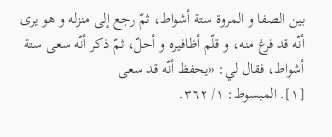بين الصفا و المروة ستة أشواط، ثمّ رجع إلى منزله و هو يرى أنّه قد فرغ منه، و قلّم أظافيره و أحلّ، ثمّ ذكر أنّه سعى ستة أشواط، فقال لي: «يحفظ أنّه قد سعى
[١]. المبسوط: ١/ ٣٦٢.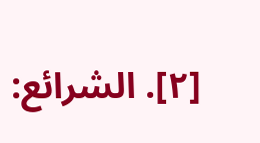[٢]. الشرائع: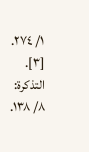١/ ٢٧٤.
[٣]. التذكرة: ٨/ ١٣٨.